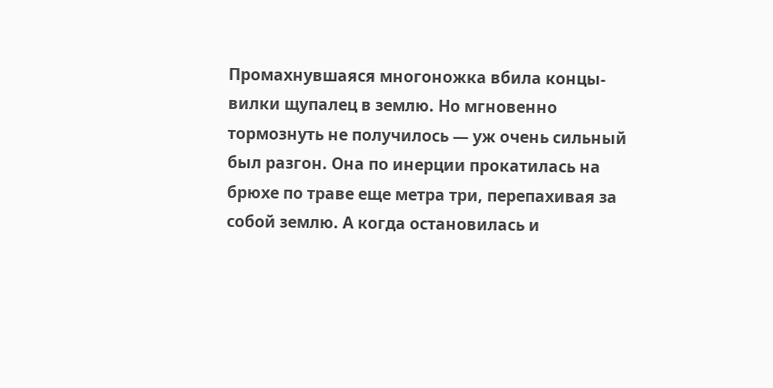Промахнувшаяся многоножка вбила концы-вилки щупалец в землю. Но мгновенно тормознуть не получилось — уж очень сильный был разгон. Она по инерции прокатилась на брюхе по траве еще метра три, перепахивая за собой землю. А когда остановилась и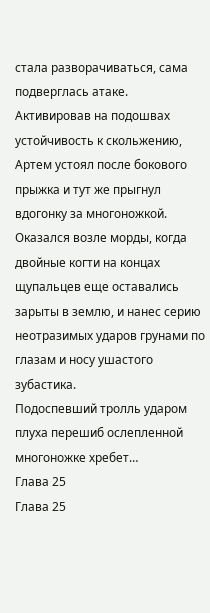стала разворачиваться, сама подверглась атаке.
Активировав на подошвах устойчивость к скольжению, Артем устоял после бокового прыжка и тут же прыгнул вдогонку за многоножкой. Оказался возле морды, когда двойные когти на концах щупальцев еще оставались зарыты в землю, и нанес серию неотразимых ударов грунами по глазам и носу ушастого зубастика.
Подоспевший тролль ударом плуха перешиб ослепленной многоножке хребет…
Глава 25
Глава 25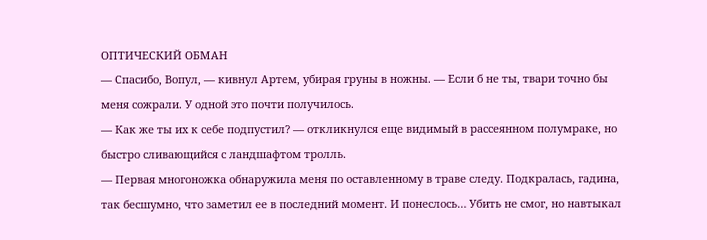ОПТИЧЕСКИЙ ОБМАН
— Спасибо, Вопул, — кивнул Артем, убирая груны в ножны. — Если б не ты, твари точно бы меня сожрали. У одной это почти получилось.
— Как же ты их к себе подпустил? — откликнулся еще видимый в рассеянном полумраке, но быстро сливающийся с ландшафтом тролль.
— Первая многоножка обнаружила меня по оставленному в траве следу. Подкралась, гадина, так бесшумно, что заметил ее в последний момент. И понеслось… Убить не смог, но навтыкал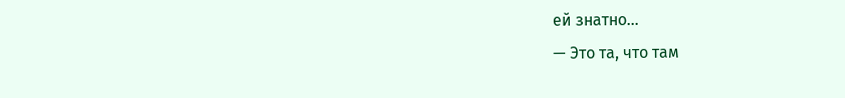ей знатно…
— Это та, что там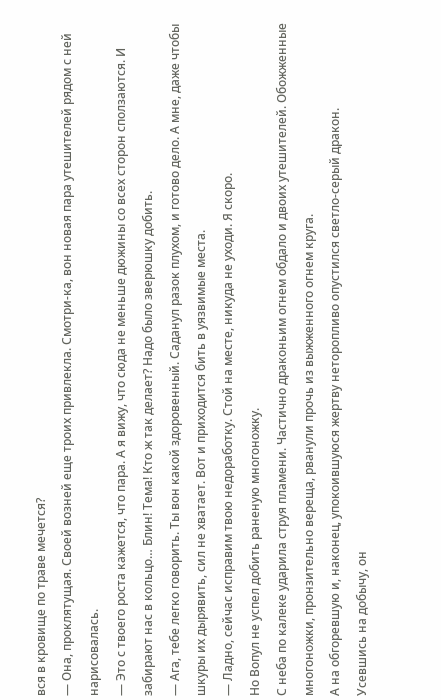вся в кровище по траве мечется?
— Она, проклятущая. Своей возней еще троих привлекла. Смотри-ка, вон новая пара утешителей рядом с ней нарисовалась.
— Это с твоего роста кажется, что пара. А я вижу, что сюда не меньше дюжины со всех сторон сползаются. И забирают нас в кольцо… Блин! Тема! Кто ж так делает? Надо было зверюшку добить.
— Ага, тебе легко говорить. Ты вон какой здоровенный. Саданул разок плухом, и готово дело. А мне, даже чтобы шкуры их дырявить, сил не хватает. Вот и приходится бить в уязвимые места.
— Ладно, сейчас исправим твою недоработку. Стой на месте, никуда не уходи. Я скоро.
Но Вопул не успел добить раненую многоножку.
С неба по калеке ударила струя пламени. Частично драконьим огнем обдало и двоих утешителей. Обожженные многоножки, пронзительно вереща, рванули прочь из выжженного огнем круга.
А на обгоревшую и, наконец, упокоившуюся жертву неторопливо опустился светло-серый дракон.
Усевшись на добычу, он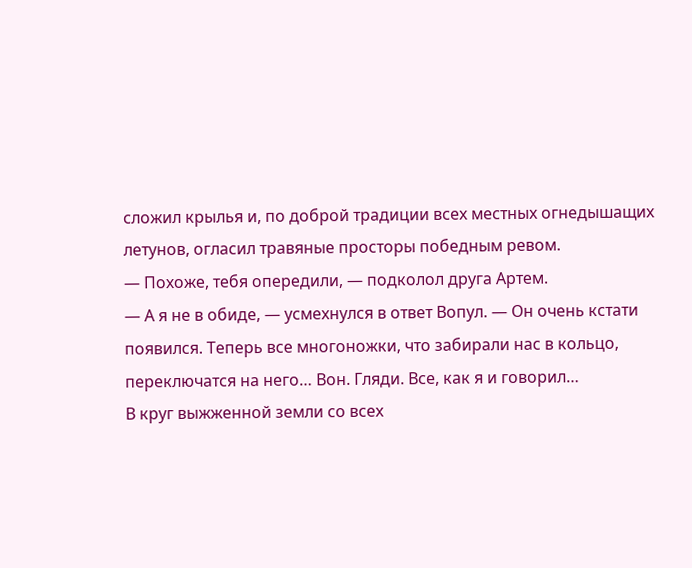сложил крылья и, по доброй традиции всех местных огнедышащих летунов, огласил травяные просторы победным ревом.
— Похоже, тебя опередили, — подколол друга Артем.
— А я не в обиде, — усмехнулся в ответ Вопул. — Он очень кстати появился. Теперь все многоножки, что забирали нас в кольцо, переключатся на него… Вон. Гляди. Все, как я и говорил…
В круг выжженной земли со всех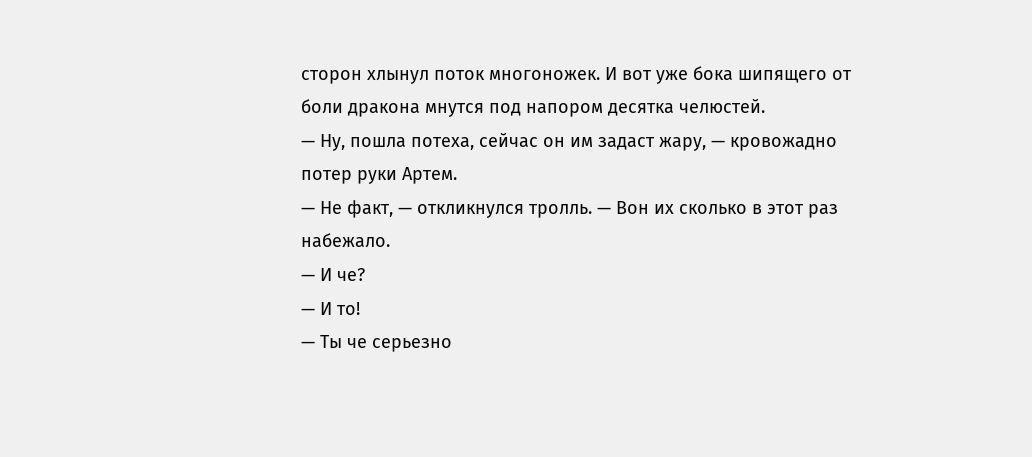сторон хлынул поток многоножек. И вот уже бока шипящего от боли дракона мнутся под напором десятка челюстей.
— Ну, пошла потеха, сейчас он им задаст жару, — кровожадно потер руки Артем.
— Не факт, — откликнулся тролль. — Вон их сколько в этот раз набежало.
— И че?
— И то!
— Ты че серьезно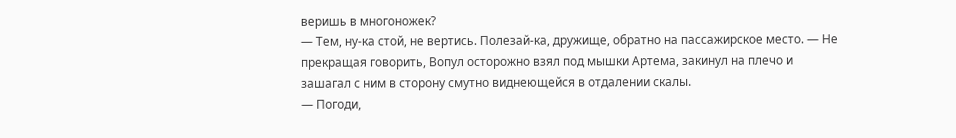веришь в многоножек?
— Тем, ну-ка стой, не вертись. Полезай-ка, дружище, обратно на пассажирское место. — Не прекращая говорить, Вопул осторожно взял под мышки Артема, закинул на плечо и зашагал с ним в сторону смутно виднеющейся в отдалении скалы.
— Погоди,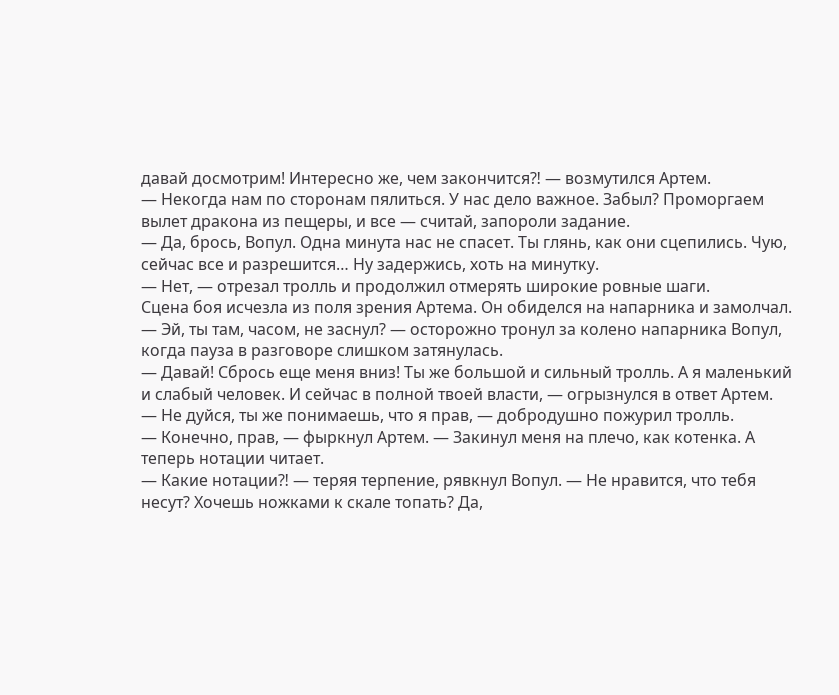давай досмотрим! Интересно же, чем закончится⁈ — возмутился Артем.
— Некогда нам по сторонам пялиться. У нас дело важное. Забыл? Проморгаем вылет дракона из пещеры, и все — считай, запороли задание.
— Да, брось, Вопул. Одна минута нас не спасет. Ты глянь, как они сцепились. Чую, сейчас все и разрешится… Ну задержись, хоть на минутку.
— Нет, — отрезал тролль и продолжил отмерять широкие ровные шаги.
Сцена боя исчезла из поля зрения Артема. Он обиделся на напарника и замолчал.
— Эй, ты там, часом, не заснул? — осторожно тронул за колено напарника Вопул, когда пауза в разговоре слишком затянулась.
— Давай! Сбрось еще меня вниз! Ты же большой и сильный тролль. А я маленький и слабый человек. И сейчас в полной твоей власти, — огрызнулся в ответ Артем.
— Не дуйся, ты же понимаешь, что я прав, — добродушно пожурил тролль.
— Конечно, прав, — фыркнул Артем. — Закинул меня на плечо, как котенка. А теперь нотации читает.
— Какие нотации⁈ — теряя терпение, рявкнул Вопул. — Не нравится, что тебя несут? Хочешь ножками к скале топать? Да,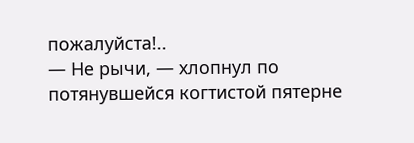пожалуйста!..
— Не рычи, — хлопнул по потянувшейся когтистой пятерне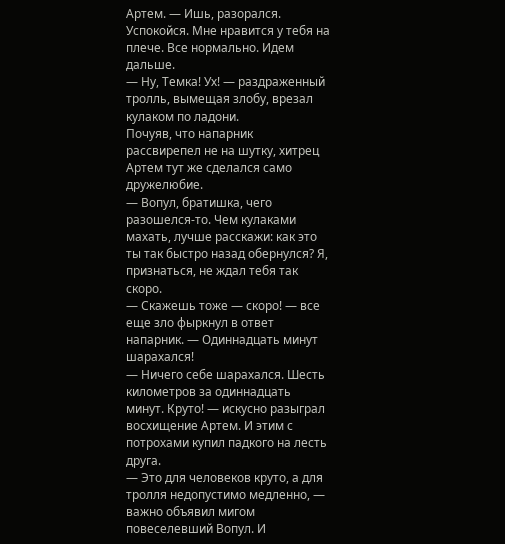Артем. — Ишь, разорался. Успокойся. Мне нравится у тебя на плече. Все нормально. Идем дальше.
— Ну, Темка! Ух! — раздраженный тролль, вымещая злобу, врезал кулаком по ладони.
Почуяв, что напарник рассвирепел не на шутку, хитрец Артем тут же сделался само дружелюбие.
— Вопул, братишка, чего разошелся-то. Чем кулаками махать, лучше расскажи: как это ты так быстро назад обернулся? Я, признаться, не ждал тебя так скоро.
— Скажешь тоже — скоро! — все еще зло фыркнул в ответ напарник. — Одиннадцать минут шарахался!
— Ничего себе шарахался. Шесть километров за одиннадцать минут. Круто! — искусно разыграл восхищение Артем. И этим с потрохами купил падкого на лесть друга.
— Это для человеков круто, а для тролля недопустимо медленно, — важно объявил мигом повеселевший Вопул. И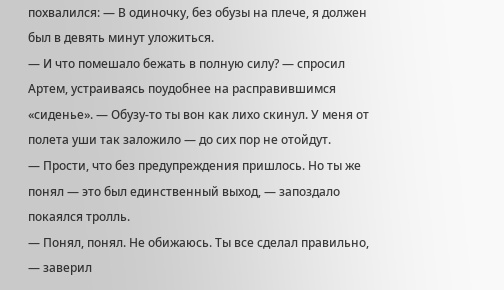похвалился: — В одиночку, без обузы на плече, я должен был в девять минут уложиться.
— И что помешало бежать в полную силу? — спросил Артем, устраиваясь поудобнее на расправившимся «сиденье». — Обузу-то ты вон как лихо скинул. У меня от полета уши так заложило — до сих пор не отойдут.
— Прости, что без предупреждения пришлось. Но ты же понял — это был единственный выход, — запоздало покаялся тролль.
— Понял, понял. Не обижаюсь. Ты все сделал правильно, — заверил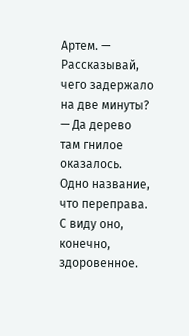Артем. — Рассказывай, чего задержало на две минуты?
— Да дерево там гнилое оказалось. Одно название, что переправа. С виду оно, конечно, здоровенное.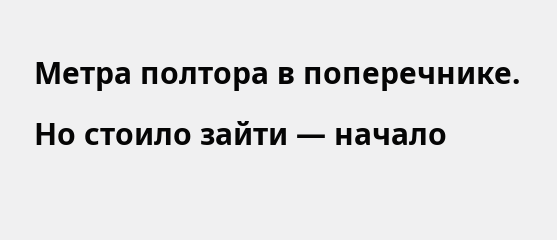Метра полтора в поперечнике. Но стоило зайти — начало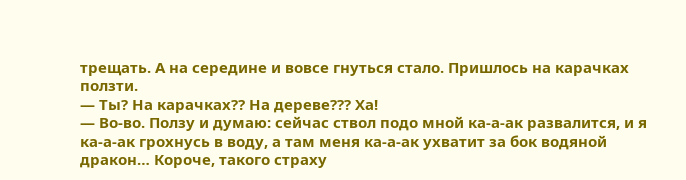трещать. А на середине и вовсе гнуться стало. Пришлось на карачках ползти.
— Ты? На карачках⁇ На дереве??? Ха!
— Во-во. Ползу и думаю: сейчас ствол подо мной ка-а-ак развалится, и я ка-а-ак грохнусь в воду, а там меня ка-а-ак ухватит за бок водяной дракон… Короче, такого страху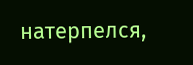натерпелся,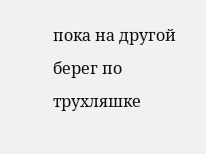пока на другой берег по трухляшке